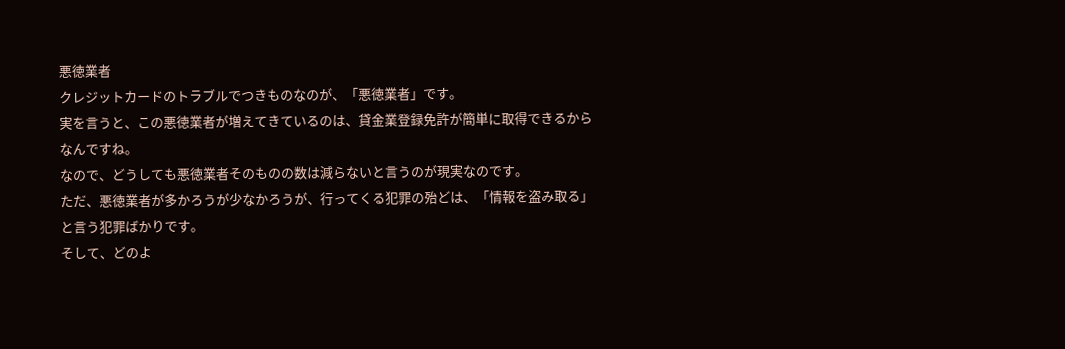悪徳業者
クレジットカードのトラブルでつきものなのが、「悪徳業者」です。
実を言うと、この悪徳業者が増えてきているのは、貸金業登録免許が簡単に取得できるからなんですね。
なので、どうしても悪徳業者そのものの数は減らないと言うのが現実なのです。
ただ、悪徳業者が多かろうが少なかろうが、行ってくる犯罪の殆どは、「情報を盗み取る」と言う犯罪ばかりです。
そして、どのよ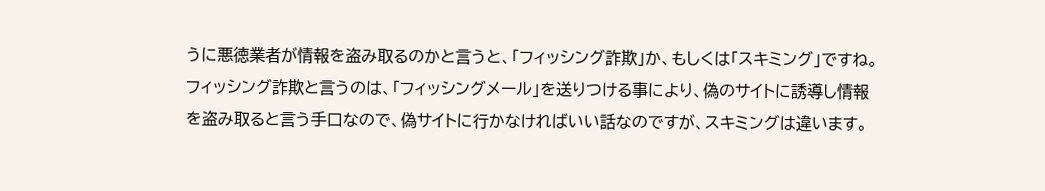うに悪徳業者が情報を盗み取るのかと言うと、「フィッシング詐欺」か、もしくは「スキミング」ですね。
フィッシング詐欺と言うのは、「フィッシングメール」を送りつける事により、偽のサイトに誘導し情報を盗み取ると言う手口なので、偽サイトに行かなければいい話なのですが、スキミングは違います。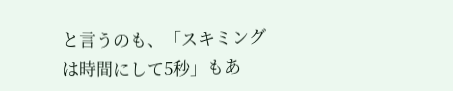と言うのも、「スキミングは時間にして5秒」もあ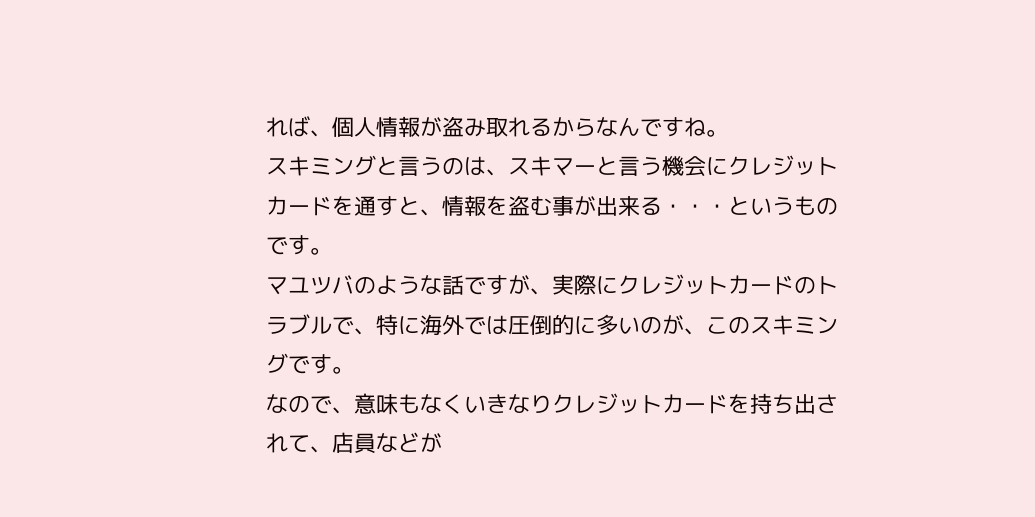れば、個人情報が盗み取れるからなんですね。
スキミングと言うのは、スキマーと言う機会にクレジットカードを通すと、情報を盗む事が出来る・・・というものです。
マユツバのような話ですが、実際にクレジットカードのトラブルで、特に海外では圧倒的に多いのが、このスキミングです。
なので、意味もなくいきなりクレジットカードを持ち出されて、店員などが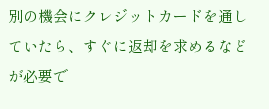別の機会にクレジットカードを通していたら、すぐに返却を求めるなどが必要で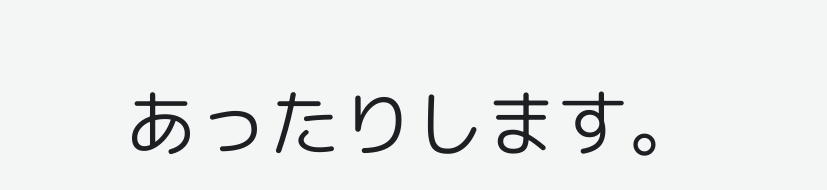あったりします。